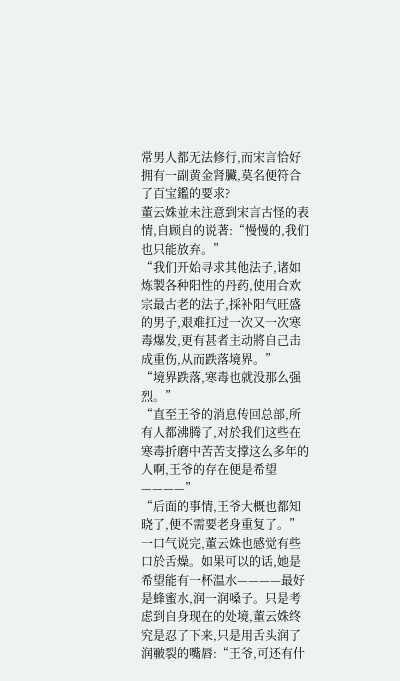常男人都无法修行,而宋言恰好拥有一副黄金肾臟,莫名便符合了百宝鑑的要求?
董云姝並未注意到宋言古怪的表情,自顾自的说著:“慢慢的,我们也只能放弃。”
“我们开始寻求其他法子,诸如炼製各种阳性的丹药,使用合欢宗最古老的法子,採补阳气旺盛的男子,艰难扛过一次又一次寒毒爆发,更有甚者主动將自己击成重伤,从而跌落境界。”
“境界跌落,寒毒也就没那么强烈。”
“直至王爷的消息传回总部,所有人都沸腾了,对於我们这些在寒毒折磨中苦苦支撑这么多年的人啊,王爷的存在便是希望————”
“后面的事情,王爷大概也都知晓了,便不需要老身重复了。”
一口气说完,董云姝也感觉有些口於舌燥。如果可以的话,她是希望能有一杯温水————最好是蜂蜜水,润一润嗓子。只是考虑到自身现在的处境,董云姝终究是忍了下来,只是用舌头润了润皸裂的嘴唇:“王爷,可还有什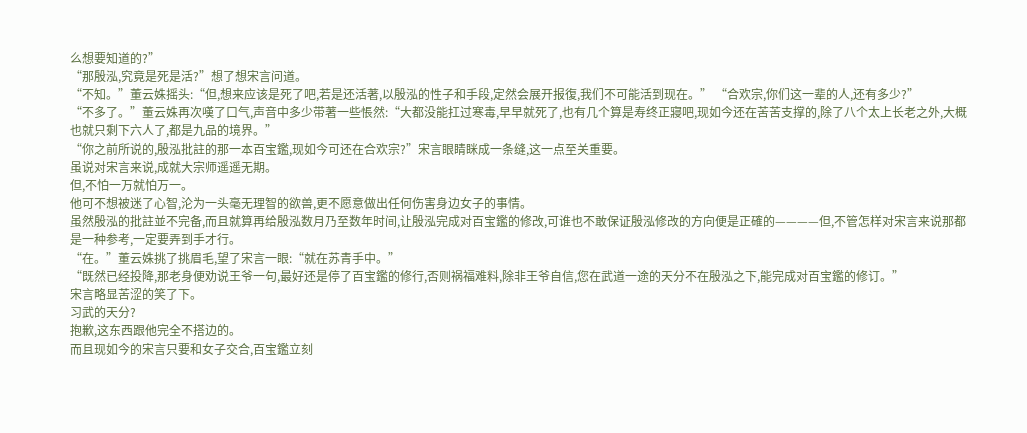么想要知道的?”
“那殷泓,究竟是死是活?”想了想宋言问道。
“不知。”董云姝摇头:“但,想来应该是死了吧,若是还活著,以殷泓的性子和手段,定然会展开报復,我们不可能活到现在。” “合欢宗,你们这一辈的人,还有多少?”
“不多了。”董云姝再次嘆了口气,声音中多少带著一些悵然:“大都没能扛过寒毒,早早就死了,也有几个算是寿终正寢吧,现如今还在苦苦支撑的,除了八个太上长老之外,大概也就只剩下六人了,都是九品的境界。”
“你之前所说的,殷泓批註的那一本百宝鑑,现如今可还在合欢宗?”宋言眼睛眯成一条缝,这一点至关重要。
虽说对宋言来说,成就大宗师遥遥无期。
但,不怕一万就怕万一。
他可不想被迷了心智,沦为一头毫无理智的欲兽,更不愿意做出任何伤害身边女子的事情。
虽然殷泓的批註並不完备,而且就算再给殷泓数月乃至数年时间,让殷泓完成对百宝鑑的修改,可谁也不敢保证殷泓修改的方向便是正確的————但,不管怎样对宋言来说那都是一种参考,一定要弄到手才行。
“在。”董云姝挑了挑眉毛,望了宋言一眼:“就在苏青手中。”
“既然已经投降,那老身便劝说王爷一句,最好还是停了百宝鑑的修行,否则祸福难料,除非王爷自信,您在武道一途的天分不在殷泓之下,能完成对百宝鑑的修订。”
宋言略显苦涩的笑了下。
习武的天分?
抱歉,这东西跟他完全不搭边的。
而且现如今的宋言只要和女子交合,百宝鑑立刻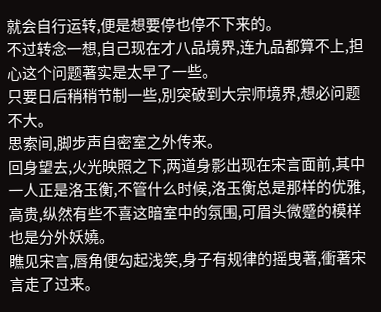就会自行运转,便是想要停也停不下来的。
不过转念一想,自己现在才八品境界,连九品都算不上,担心这个问题著实是太早了一些。
只要日后稍稍节制一些,別突破到大宗师境界,想必问题不大。
思索间,脚步声自密室之外传来。
回身望去,火光映照之下,两道身影出现在宋言面前,其中一人正是洛玉衡,不管什么时候,洛玉衡总是那样的优雅,高贵,纵然有些不喜这暗室中的氛围,可眉头微蹙的模样也是分外妖嬈。
瞧见宋言,唇角便勾起浅笑,身子有规律的摇曳著,衝著宋言走了过来。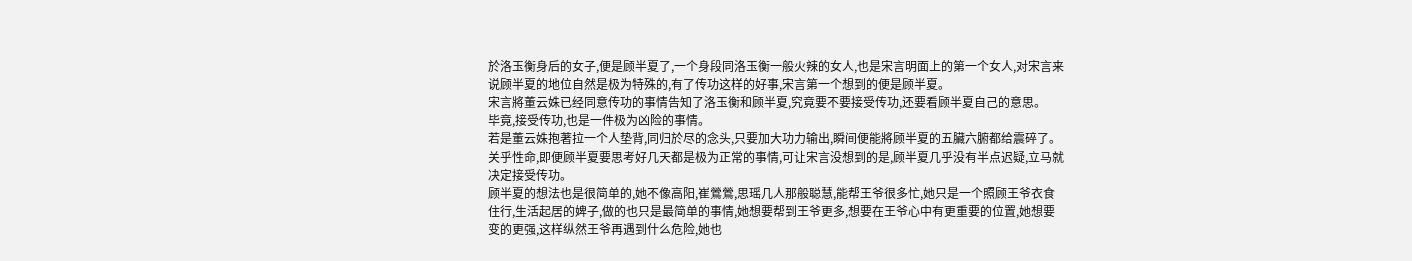於洛玉衡身后的女子,便是顾半夏了,一个身段同洛玉衡一般火辣的女人,也是宋言明面上的第一个女人,对宋言来说顾半夏的地位自然是极为特殊的,有了传功这样的好事,宋言第一个想到的便是顾半夏。
宋言將董云姝已经同意传功的事情告知了洛玉衡和顾半夏,究竟要不要接受传功,还要看顾半夏自己的意思。
毕竟,接受传功,也是一件极为凶险的事情。
若是董云姝抱著拉一个人垫背,同归於尽的念头,只要加大功力输出,瞬间便能將顾半夏的五臟六腑都给震碎了。
关乎性命,即便顾半夏要思考好几天都是极为正常的事情,可让宋言没想到的是,顾半夏几乎没有半点迟疑,立马就决定接受传功。
顾半夏的想法也是很简单的,她不像高阳,崔鶯鶯,思瑶几人那般聪慧,能帮王爷很多忙,她只是一个照顾王爷衣食住行,生活起居的婢子,做的也只是最简单的事情,她想要帮到王爷更多,想要在王爷心中有更重要的位置,她想要变的更强,这样纵然王爷再遇到什么危险,她也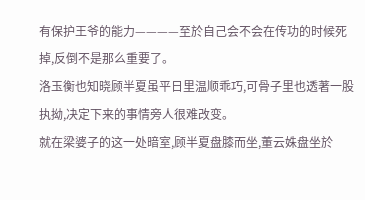有保护王爷的能力————至於自己会不会在传功的时候死掉,反倒不是那么重要了。
洛玉衡也知晓顾半夏虽平日里温顺乖巧,可骨子里也透著一股执拗,决定下来的事情旁人很难改变。
就在梁婆子的这一处暗室,顾半夏盘膝而坐,董云姝盘坐於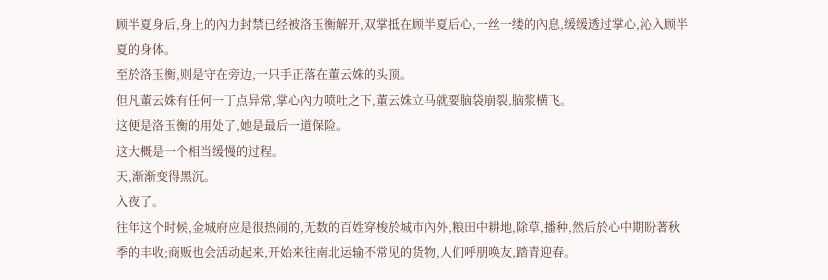顾半夏身后,身上的內力封禁已经被洛玉衡解开,双掌抵在顾半夏后心,一丝一缕的內息,缓缓透过掌心,沁入顾半夏的身体。
至於洛玉衡,则是守在旁边,一只手正落在董云姝的头顶。
但凡董云姝有任何一丁点异常,掌心內力喷吐之下,董云姝立马就要脑袋崩裂,脑浆横飞。
这便是洛玉衡的用处了,她是最后一道保险。
这大概是一个相当缓慢的过程。
天,渐渐变得黑沉。
入夜了。
往年这个时候,金城府应是很热闹的,无数的百姓穿梭於城市內外,粮田中耕地,除草,播种,然后於心中期盼著秋季的丰收;商贩也会活动起来,开始来往南北运输不常见的货物,人们呼朋唤友,踏青迎春。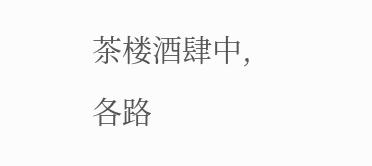茶楼酒肆中,各路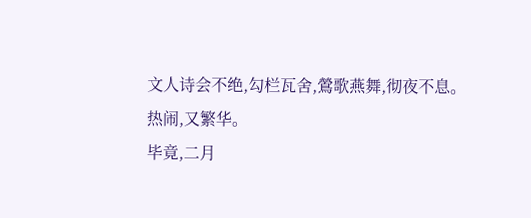文人诗会不绝,勾栏瓦舍,鶯歌燕舞,彻夜不息。
热闹,又繁华。
毕竟,二月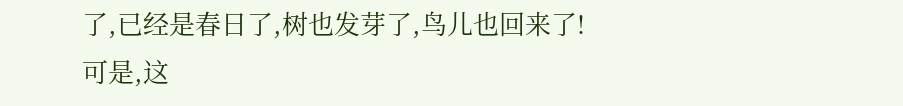了,已经是春日了,树也发芽了,鸟儿也回来了!
可是,这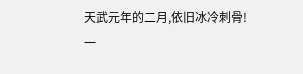天武元年的二月,依旧冰冷刺骨!
一